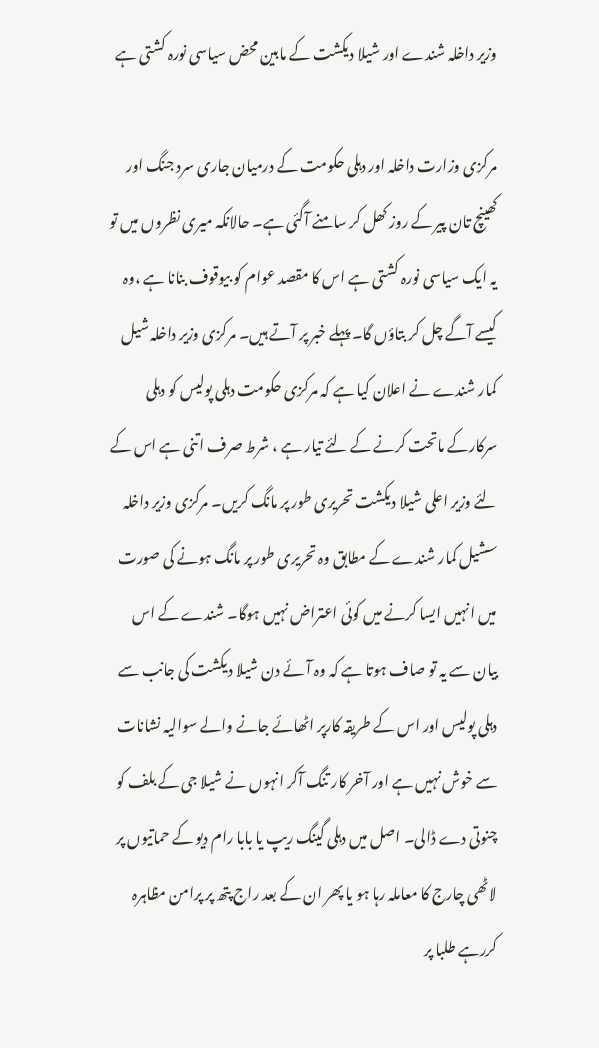وزیر داخلہ شندے اور شیلا دیکشت کے مابین محض سیاسی نورہ کشتی ہے

مرکزی وزارت داخلہ اور دہلی حکومت کے درمیان جاری سرد جنگ اور کھینچ تان پیر کے روز کھل کر سامنے آگئی ہے۔ حالانکہ میری نظروں میں تو یہ ایک سیاسی نورہ کشتی ہے اس کا مقصد عوام کو بیوقوف بنانا ہے ،وہ کیسے آگے چل کر بتاؤں گا۔ پہلے خبر پر آتے ہیں۔ مرکزی وزیر داخلہ شیل کمار شندے نے اعلان کیا ہے کہ مرکزی حکومت دہلی پولیس کو دہلی سرکارکے ماتحت کرنے کے لئے تیار ہے ، شرط صرف اتنی ہے اس کے لئے وزیر اعلی شیلا دیکشت تحریری طور پر مانگ کریں۔ مرکزی وزیر داخلہ سشیل کمار شندے کے مطابق وہ تحریری طور پر مانگ ہونے کی صورت میں انہیں ایسا کرنے میں کوئی اعتراض نہیں ہوگا۔ شندے کے اس بیان سے یہ تو صاف ہوتا ہے کہ وہ آئے دن شیلا دیکشت کی جانب سے دہلی پولیس اور اس کے طریقہ کارپر اٹھائے جانے والے سوالیہ نشانات سے خوش نہیں ہے اور آخر کار تنگ آکر انہوں نے شیلا جی کے بلف کو چنوتی دے ڈالی۔ اصل میں دہلی گینگ ریپ یا بابا رام دیو کے حماتیوں پر لاٹھی چارج کا معاملہ رہا ہو یا پھر ان کے بعد راج پتھ پر پرامن مظاہرہ کررہے طلبا پر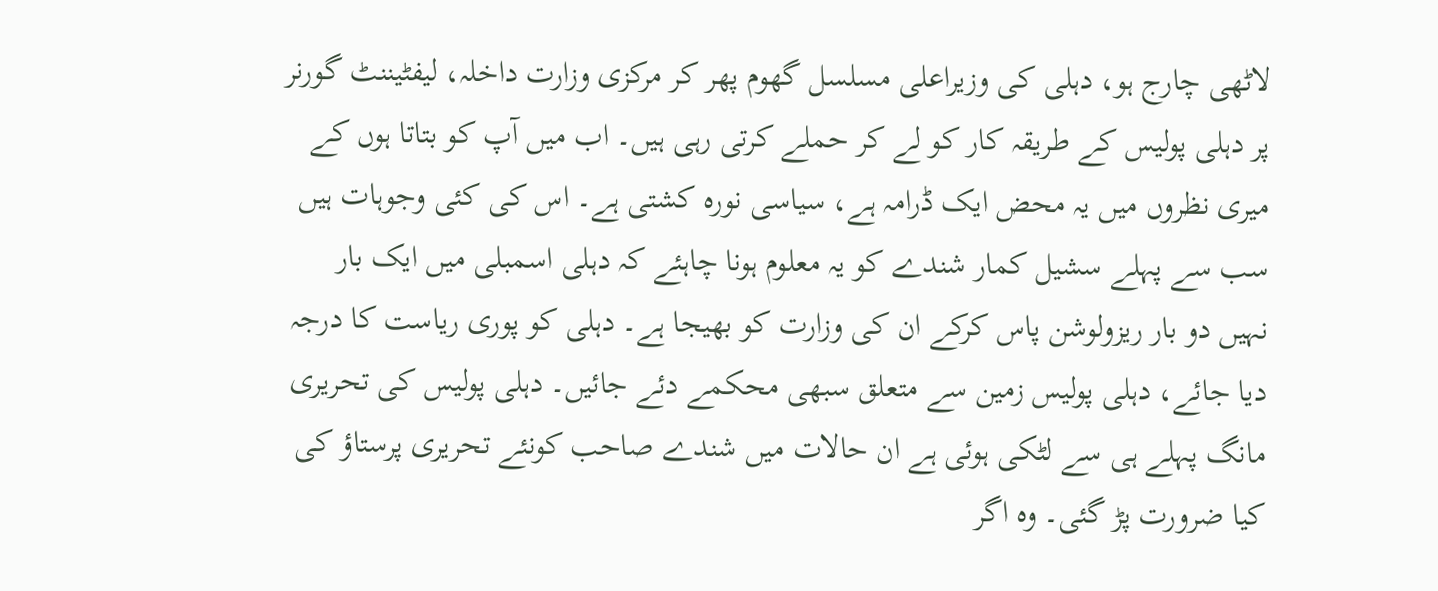لاٹھی چارج ہو، دہلی کی وزیراعلی مسلسل گھوم پھر کر مرکزی وزارت داخلہ، لیفٹیننٹ گورنر پر دہلی پولیس کے طریقہ کار کو لے کر حملے کرتی رہی ہیں۔ اب میں آپ کو بتاتا ہوں کے میری نظروں میں یہ محض ایک ڈرامہ ہے، سیاسی نورہ کشتی ہے۔ اس کی کئی وجوہات ہیں سب سے پہلے سشیل کمار شندے کو یہ معلوم ہونا چاہئے کہ دہلی اسمبلی میں ایک بار نہیں دو بار ریزولوشن پاس کرکے ان کی وزارت کو بھیجا ہے۔ دہلی کو پوری ریاست کا درجہ دیا جائے، دہلی پولیس زمین سے متعلق سبھی محکمے دئے جائیں۔ دہلی پولیس کی تحریری مانگ پہلے ہی سے لٹکی ہوئی ہے ان حالات میں شندے صاحب کونئے تحریری پرستاؤ کی کیا ضرورت پڑ گئی۔ وہ اگر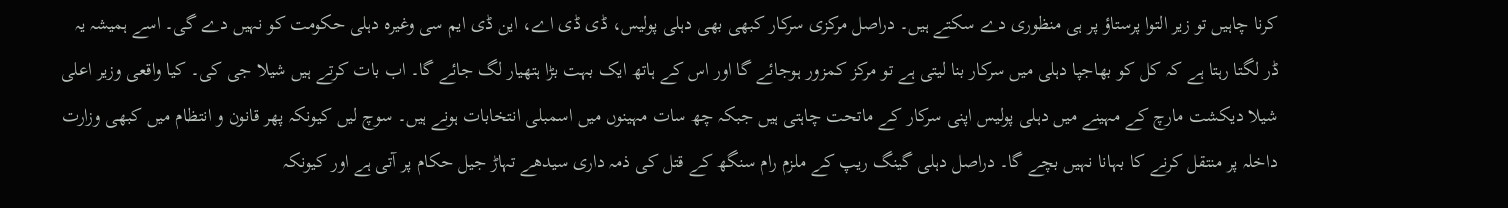کرنا چاہیں تو زیر التوا پرستاؤ پر ہی منظوری دے سکتے ہیں۔ دراصل مرکزی سرکار کبھی بھی دہلی پولیس، ڈی ڈی اے، این ڈی ایم سی وغیرہ دہلی حکومت کو نہیں دے گی۔ اسے ہمیشہ یہ ڈر لگتا رہتا ہے کہ کل کو بھاجپا دہلی میں سرکار بنا لیتی ہے تو مرکز کمزور ہوجائے گا اور اس کے ہاتھ ایک بہت بڑا ہتھیار لگ جائے گا۔ اب بات کرتے ہیں شیلا جی کی۔ کیا واقعی وزیر اعلی شیلا دیکشت مارچ کے مہینے میں دہلی پولیس اپنی سرکار کے ماتحت چاہتی ہیں جبکہ چھ سات مہینوں میں اسمبلی انتخابات ہونے ہیں۔ سوچ لیں کیونکہ پھر قانون و انتظام میں کبھی وزارت داخلہ پر منتقل کرنے کا بہانا نہیں بچے گا۔ دراصل دہلی گینگ ریپ کے ملزم رام سنگھ کے قتل کی ذمہ داری سیدھے تہاڑ جیل حکام پر آتی ہے اور کیونکہ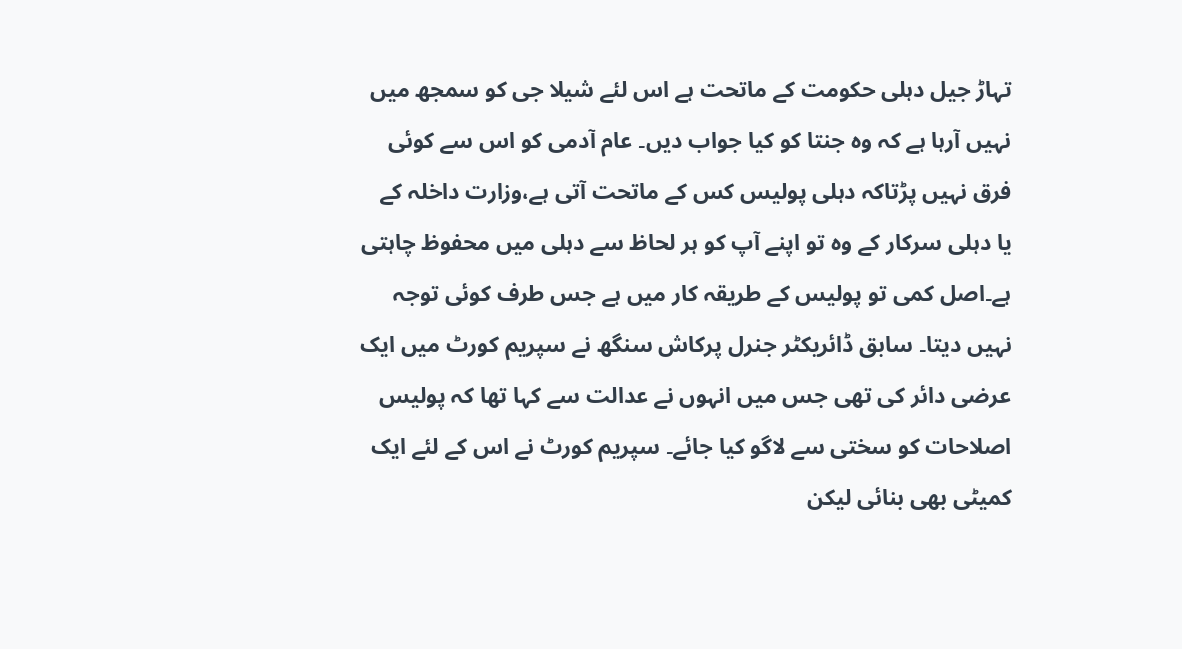تہاڑ جیل دہلی حکومت کے ماتحت ہے اس لئے شیلا جی کو سمجھ میں نہیں آرہا ہے کہ وہ جنتا کو کیا جواب دیں۔ عام آدمی کو اس سے کوئی فرق نہیں پڑتاکہ دہلی پولیس کس کے ماتحت آتی ہے،وزارت داخلہ کے یا دہلی سرکار کے وہ تو اپنے آپ کو ہر لحاظ سے دہلی میں محفوظ چاہتی ہے۔اصل کمی تو پولیس کے طریقہ کار میں ہے جس طرف کوئی توجہ نہیں دیتا۔ سابق ڈائریکٹر جنرل پرکاش سنگھ نے سپریم کورٹ میں ایک عرضی دائر کی تھی جس میں انہوں نے عدالت سے کہا تھا کہ پولیس اصلاحات کو سختی سے لاگو کیا جائے۔ سپریم کورٹ نے اس کے لئے ایک کمیٹی بھی بنائی لیکن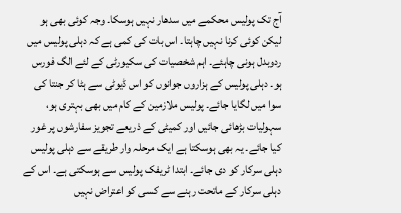آج تک پولیس محکمے میں سدھار نہیں ہوسکا۔ وجہ کوئی بھی ہو لیکن کوئی کرنا نہیں چاہتا۔ اس بات کی کمی ہے کہ دہلی پولیس میں ردوبدل ہونی چاہئے۔ اہم شخصیات کی سکیورٹی کے لئے الگ فورس ہو۔ دہلی پولیس کے ہزاروں جوانوں کو اس ڈیوٹی سے ہٹا کر جنتا کی سوا میں لگایا جائے۔ پولیس ملازمین کے کام میں بھی بہتری ہو، سہولیات بڑھائی جائیں اور کمیٹی کے ذریعے تجویز سفارشوں پر غور کیا جائے۔ یہ بھی ہوسکتا ہے ایک مرحلہ وار طریقے سے دہلی پولیس دہلی سرکار کو دی جائے۔ ابتدا ٹریفک پولیس سے ہوسکتی ہے۔ اس کے دہلی سرکار کے ماتحت رہنے سے کسی کو اعتراض نہیں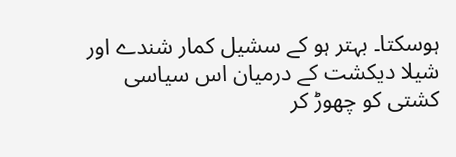ہوسکتا۔ بہتر ہو کے سشیل کمار شندے اور شیلا دیکشت کے درمیان اس سیاسی کشتی کو چھوڑ کر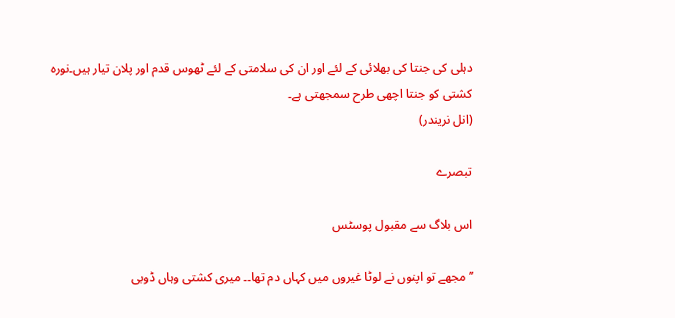دہلی کی جنتا کی بھلائی کے لئے اور ان کی سلامتی کے لئے ٹھوس قدم اور پلان تیار ہیں۔نورہ کشتی کو جنتا اچھی طرح سمجھتی ہے۔
(انل نریندر)

تبصرے

اس بلاگ سے مقبول پوسٹس

’’مجھے تو اپنوں نے لوٹا غیروں میں کہاں دم تھا۔۔ میری کشتی وہاں ڈوبی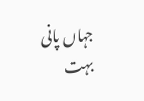جہاں پانی بہت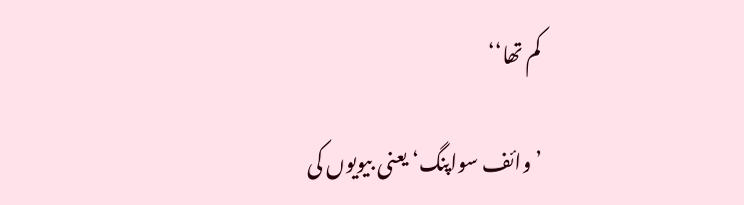کم تھا‘‘

’وائف سواپنگ‘ یعنی بیویوں کی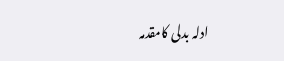ادلہ بدلی کامقدمہ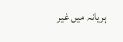ہریانہ میں غیر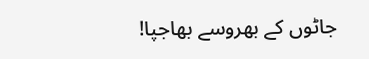جاٹوں کے بھروسے بھاجپا!